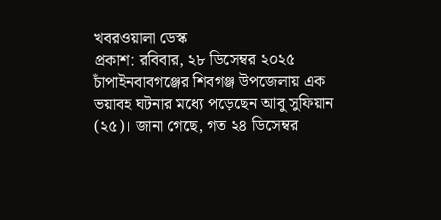খবরওয়ালা ডেস্ক
প্রকাশ: রবিবার, ২৮ ডিসেম্বর ২০২৫
চাঁপাইনবাবগঞ্জের শিবগঞ্জ উপজেলায় এক ভয়াবহ ঘটনার মধ্যে পড়েছেন আবু সুফিয়ান (২৫)। জানা গেছে, গত ২৪ ডিসেম্বর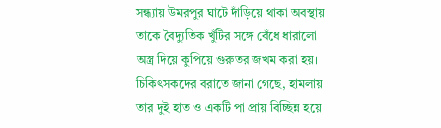সন্ধ্যায় উমরপুর ঘাটে দাঁড়িয়ে থাকা অবস্থায় তাকে বৈদ্যুতিক খুঁটির সঙ্গে বেঁধে ধারালো অস্ত্র দিয়ে কুপিয়ে গুরুতর জখম করা হয়। চিকিৎসকদের বরাতে জানা গেছে, হামলায় তার দুই হাত ও একটি পা প্রায় বিচ্ছিন্ন হয়ে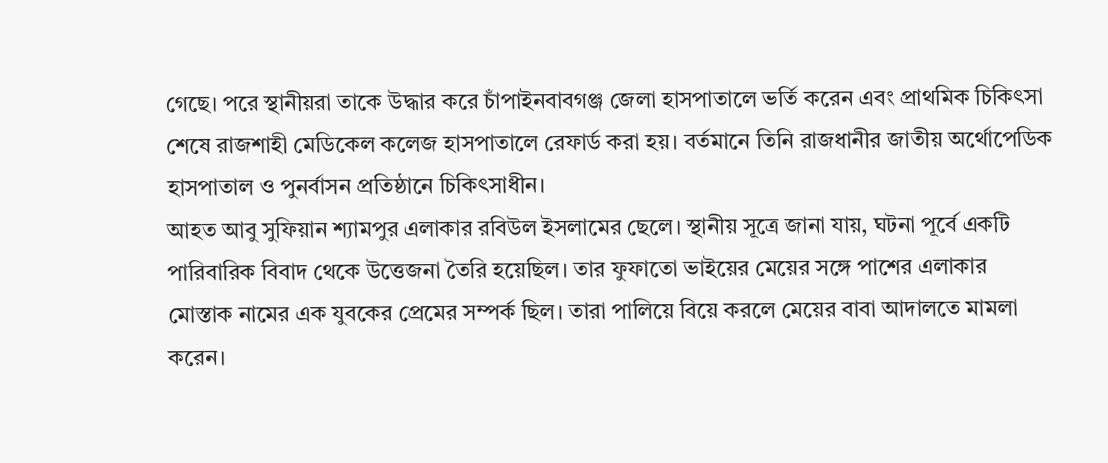গেছে। পরে স্থানীয়রা তাকে উদ্ধার করে চাঁপাইনবাবগঞ্জ জেলা হাসপাতালে ভর্তি করেন এবং প্রাথমিক চিকিৎসা শেষে রাজশাহী মেডিকেল কলেজ হাসপাতালে রেফার্ড করা হয়। বর্তমানে তিনি রাজধানীর জাতীয় অর্থোপেডিক হাসপাতাল ও পুনর্বাসন প্রতিষ্ঠানে চিকিৎসাধীন।
আহত আবু সুফিয়ান শ্যামপুর এলাকার রবিউল ইসলামের ছেলে। স্থানীয় সূত্রে জানা যায়, ঘটনা পূর্বে একটি পারিবারিক বিবাদ থেকে উত্তেজনা তৈরি হয়েছিল। তার ফুফাতো ভাইয়ের মেয়ের সঙ্গে পাশের এলাকার মোস্তাক নামের এক যুবকের প্রেমের সম্পর্ক ছিল। তারা পালিয়ে বিয়ে করলে মেয়ের বাবা আদালতে মামলা করেন।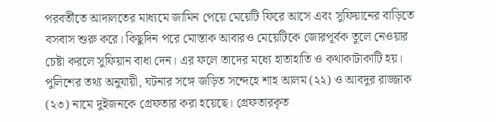পরবর্তীতে আদালতের মাধ্যমে জামিন পেয়ে মেয়েটি ফিরে আসে এবং সুফিয়ানের বাড়িতে বসবাস শুরু করে। কিছুদিন পরে মোস্তাক আবারও মেয়েটিকে জোরপূর্বক তুলে নেওয়ার চেষ্টা করলে সুফিয়ান বাধা দেন। এর ফলে তাদের মধ্যে হাতাহাতি ও কথাকাটাকাটি হয়।
পুলিশের তথ্য অনুযায়ী, ঘটনার সঙ্গে জড়িত সন্দেহে শাহ আলম (২২) ও আবদুর রাজ্জাক (২৩) নামে দুইজনকে গ্রেফতার করা হয়েছে। গ্রেফতারকৃত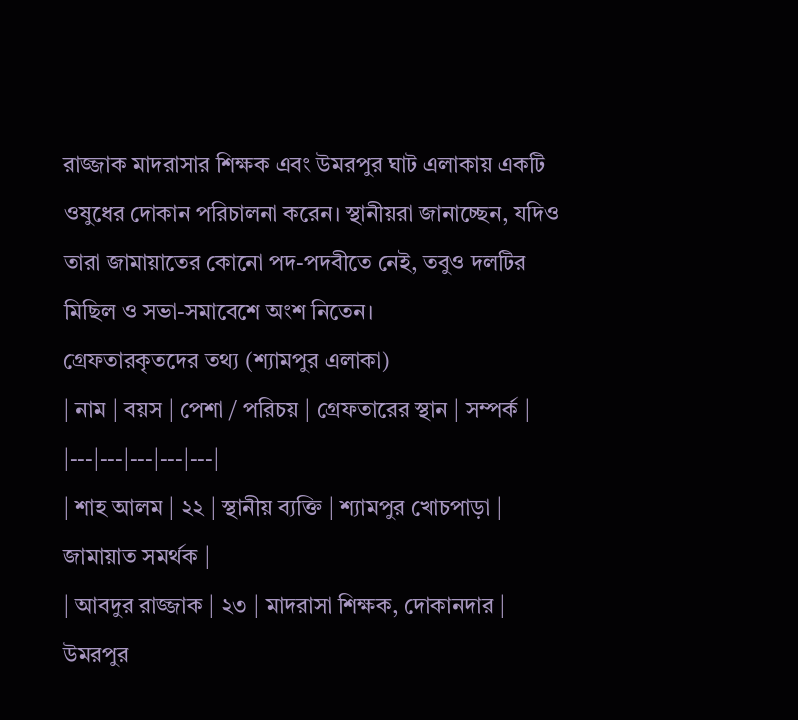রাজ্জাক মাদরাসার শিক্ষক এবং উমরপুর ঘাট এলাকায় একটি ওষুধের দোকান পরিচালনা করেন। স্থানীয়রা জানাচ্ছেন, যদিও তারা জামায়াতের কোনো পদ-পদবীতে নেই, তবুও দলটির মিছিল ও সভা-সমাবেশে অংশ নিতেন।
গ্রেফতারকৃতদের তথ্য (শ্যামপুর এলাকা)
| নাম | বয়স | পেশা / পরিচয় | গ্রেফতারের স্থান | সম্পর্ক |
|---|---|---|---|---|
| শাহ আলম | ২২ | স্থানীয় ব্যক্তি | শ্যামপুর খোচপাড়া | জামায়াত সমর্থক |
| আবদুর রাজ্জাক | ২৩ | মাদরাসা শিক্ষক, দোকানদার | উমরপুর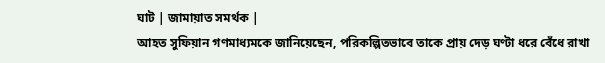ঘাট | জামায়াত সমর্থক |
আহত সুফিয়ান গণমাধ্যমকে জানিয়েছেন, পরিকল্পিতভাবে তাকে প্রায় দেড় ঘণ্টা ধরে বেঁধে রাখা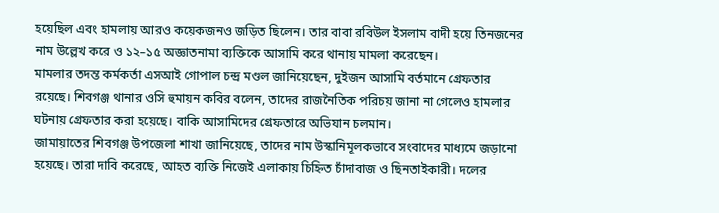হয়েছিল এবং হামলায় আরও কয়েকজনও জড়িত ছিলেন। তার বাবা রবিউল ইসলাম বাদী হয়ে তিনজনের নাম উল্লেখ করে ও ১২–১৫ অজ্ঞাতনামা ব্যক্তিকে আসামি করে থানায় মামলা করেছেন।
মামলার তদন্ত কর্মকর্তা এসআই গোপাল চন্দ্র মণ্ডল জানিয়েছেন, দুইজন আসামি বর্তমানে গ্রেফতার রয়েছে। শিবগঞ্জ থানার ওসি হুমায়ন কবির বলেন, তাদের রাজনৈতিক পরিচয় জানা না গেলেও হামলার ঘটনায় গ্রেফতার করা হয়েছে। বাকি আসামিদের গ্রেফতারে অভিযান চলমান।
জামায়াতের শিবগঞ্জ উপজেলা শাখা জানিয়েছে, তাদের নাম উস্কানিমূলকভাবে সংবাদের মাধ্যমে জড়ানো হয়েছে। তারা দাবি করেছে, আহত ব্যক্তি নিজেই এলাকায় চিহ্নিত চাঁদাবাজ ও ছিনতাইকারী। দলের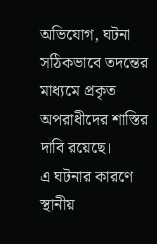অভিযোগ, ঘটনা সঠিকভাবে তদন্তের মাধ্যমে প্রকৃত অপরাধীদের শাস্তির দাবি রয়েছে।
এ ঘটনার কারণে স্থানীয়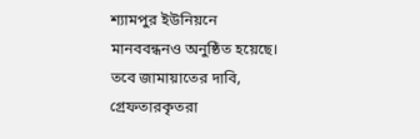শ্যামপুর ইউনিয়নে মানববন্ধনও অনুষ্ঠিত হয়েছে। তবে জামায়াতের দাবি, গ্রেফতারকৃতরা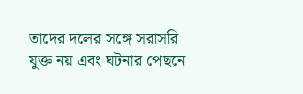তাদের দলের সঙ্গে সরাসরি যুক্ত নয় এবং ঘটনার পেছনে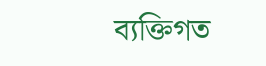ব্যক্তিগত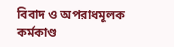বিবাদ ও অপরাধমূলক কর্মকাণ্ড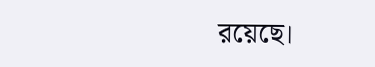রয়েছে।